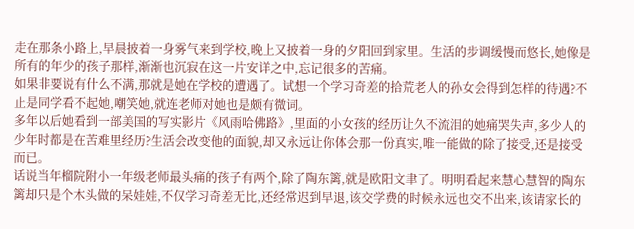走在那条小路上,早晨披着一身雾气来到学校,晚上又披着一身的夕阳回到家里。生活的步调缓慢而悠长,她像是所有的年少的孩子那样,渐渐也沉寂在这一片安详之中,忘记很多的苦痛。
如果非要说有什么不满,那就是她在学校的遭遇了。试想一个学习奇差的拾荒老人的孙女会得到怎样的待遇?不止是同学看不起她,嘲笑她,就连老师对她也是颇有微词。
多年以后她看到一部美国的写实影片《风雨哈佛路》,里面的小女孩的经历让久不流泪的她痛哭失声,多少人的少年时都是在苦难里经历?生活会改变他的面貌,却又永远让你体会那一份真实,唯一能做的除了接受,还是接受而已。
话说当年榴院附小一年级老师最头痛的孩子有两个,除了陶东篱,就是欧阳文聿了。明明看起来慧心慧智的陶东篱却只是个木头做的呆娃娃,不仅学习奇差无比,还经常迟到早退,该交学费的时候永远也交不出来,该请家长的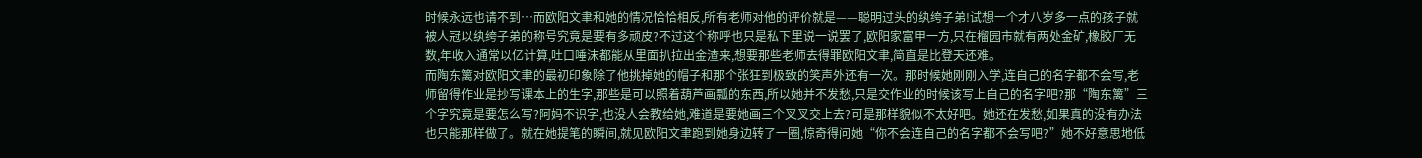时候永远也请不到…而欧阳文聿和她的情况恰恰相反,所有老师对他的评价就是——聪明过头的纨绔子弟!试想一个才八岁多一点的孩子就被人冠以纨绔子弟的称号究竟是要有多顽皮?不过这个称呼也只是私下里说一说罢了,欧阳家富甲一方,只在榴园市就有两处金矿,橡胶厂无数,年收入通常以亿计算,吐口唾沫都能从里面扒拉出金渣来,想要那些老师去得罪欧阳文聿,简直是比登天还难。
而陶东篱对欧阳文聿的最初印象除了他挑掉她的帽子和那个张狂到极致的笑声外还有一次。那时候她刚刚入学,连自己的名字都不会写,老师留得作业是抄写课本上的生字,那些是可以照着葫芦画瓢的东西,所以她并不发愁,只是交作业的时候该写上自己的名字吧?那“陶东篱”三个字究竟是要怎么写?阿妈不识字,也没人会教给她,难道是要她画三个叉叉交上去?可是那样貌似不太好吧。她还在发愁,如果真的没有办法也只能那样做了。就在她提笔的瞬间,就见欧阳文聿跑到她身边转了一圈,惊奇得问她“你不会连自己的名字都不会写吧?”她不好意思地低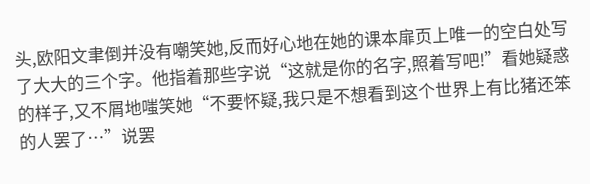头,欧阳文聿倒并没有嘲笑她,反而好心地在她的课本扉页上唯一的空白处写了大大的三个字。他指着那些字说“这就是你的名字,照着写吧!”看她疑惑的样子,又不屑地嗤笑她“不要怀疑,我只是不想看到这个世界上有比猪还笨的人罢了…”说罢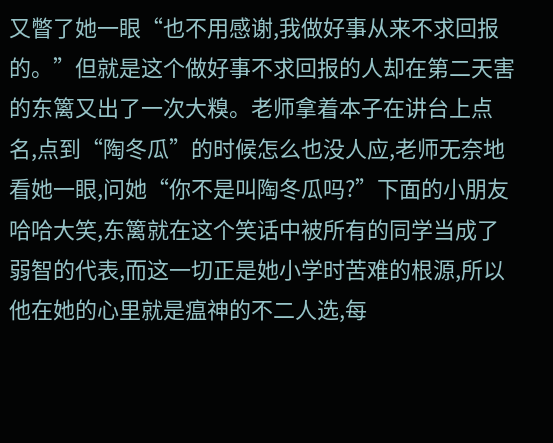又瞥了她一眼“也不用感谢,我做好事从来不求回报的。”但就是这个做好事不求回报的人却在第二天害的东篱又出了一次大糗。老师拿着本子在讲台上点名,点到“陶冬瓜”的时候怎么也没人应,老师无奈地看她一眼,问她“你不是叫陶冬瓜吗?”下面的小朋友哈哈大笑,东篱就在这个笑话中被所有的同学当成了弱智的代表,而这一切正是她小学时苦难的根源,所以他在她的心里就是瘟神的不二人选,每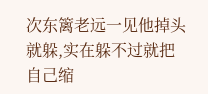次东篱老远一见他掉头就躲,实在躲不过就把自己缩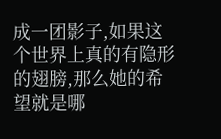成一团影子,如果这个世界上真的有隐形的翅膀,那么她的希望就是哪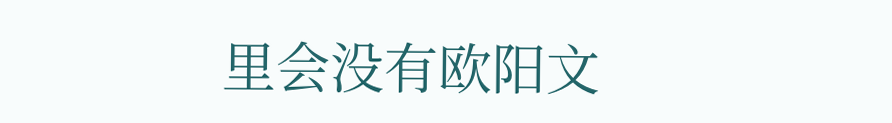里会没有欧阳文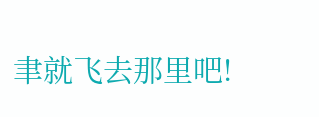聿就飞去那里吧!